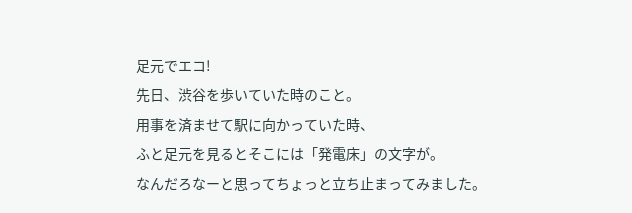足元でエコ!
先日、渋谷を歩いていた時のこと。
用事を済ませて駅に向かっていた時、
ふと足元を見るとそこには「発電床」の文字が。
なんだろなーと思ってちょっと立ち止まってみました。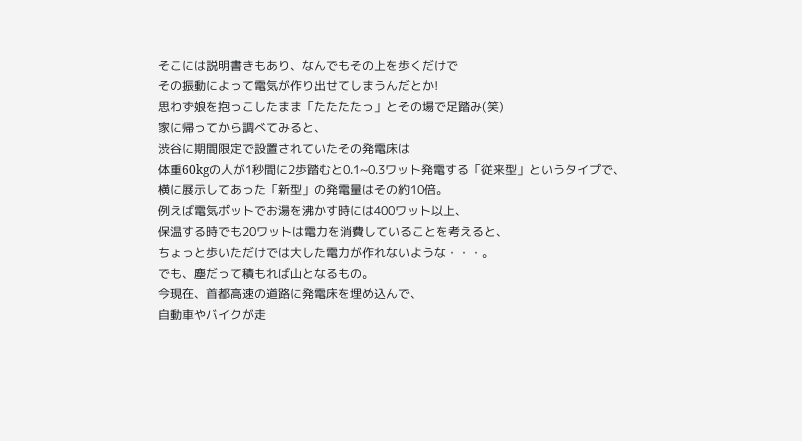そこには説明書きもあり、なんでもその上を歩くだけで
その振動によって電気が作り出せてしまうんだとか!
思わず娘を抱っこしたまま「たたたたっ」とその場で足踏み(笑)
家に帰ってから調べてみると、
渋谷に期間限定で設置されていたその発電床は
体重60kgの人が1秒間に2歩踏むと0.1~0.3ワット発電する「従来型」というタイプで、
横に展示してあった「新型」の発電量はその約10倍。
例えば電気ポットでお湯を沸かす時には400ワット以上、
保温する時でも20ワットは電力を消費していることを考えると、
ちょっと歩いただけでは大した電力が作れないような・・・。
でも、塵だって積もれば山となるもの。
今現在、首都高速の道路に発電床を埋め込んで、
自動車やバイクが走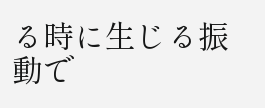る時に生じる振動で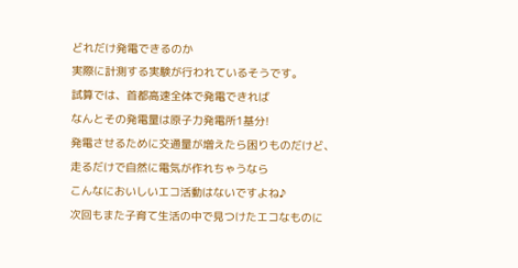どれだけ発電できるのか
実際に計測する実験が行われているそうです。
試算では、首都高速全体で発電できれば
なんとその発電量は原子力発電所1基分!
発電させるために交通量が増えたら困りものだけど、
走るだけで自然に電気が作れちゃうなら
こんなにおいしいエコ活動はないですよね♪
次回もまた子育て生活の中で見つけたエコなものに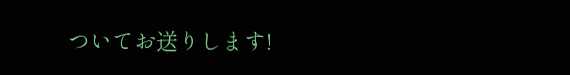ついてお送りします!